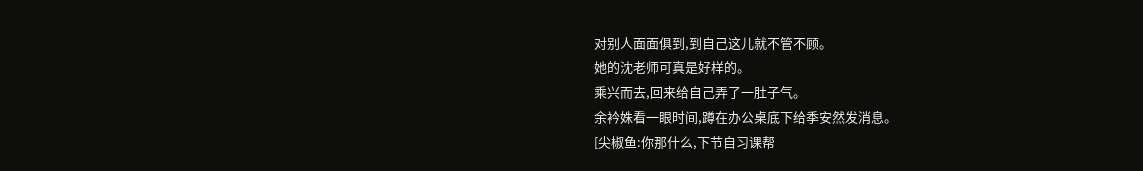对别人面面俱到,到自己这儿就不管不顾。
她的沈老师可真是好样的。
乘兴而去,回来给自己弄了一肚子气。
余衿姝看一眼时间,蹲在办公桌底下给季安然发消息。
[尖椒鱼:你那什么,下节自习课帮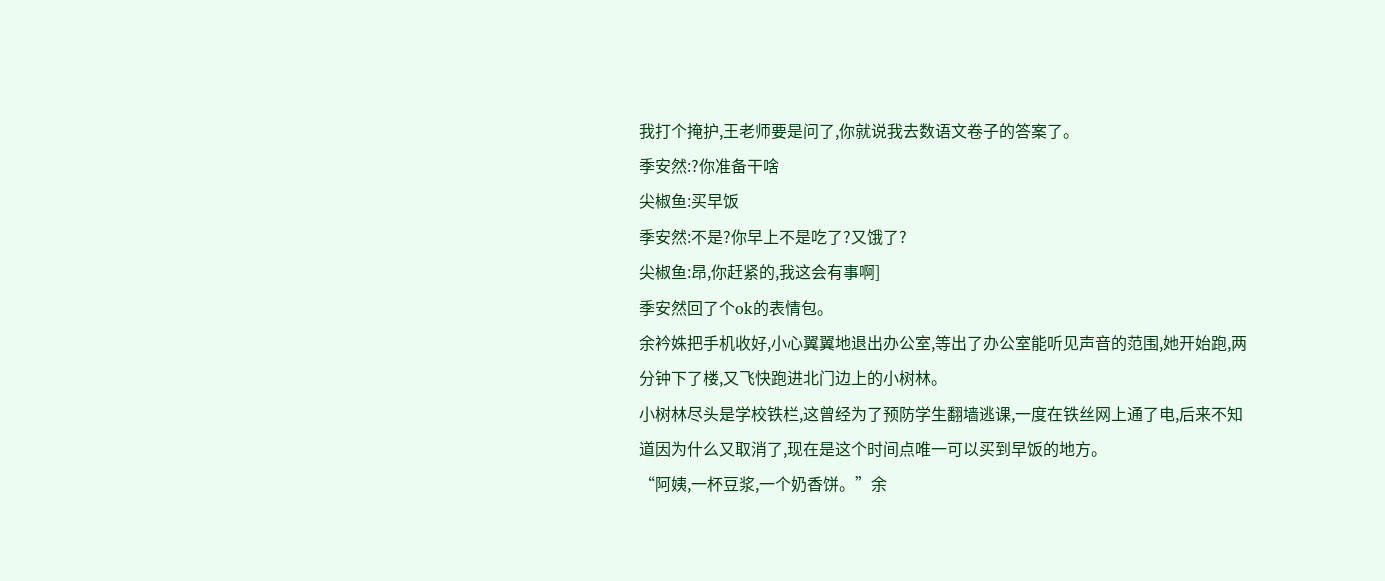我打个掩护,王老师要是问了,你就说我去数语文卷子的答案了。
季安然:?你准备干啥
尖椒鱼:买早饭
季安然:不是?你早上不是吃了?又饿了?
尖椒鱼:昂,你赶紧的,我这会有事啊]
季安然回了个ok的表情包。
余衿姝把手机收好,小心翼翼地退出办公室,等出了办公室能听见声音的范围,她开始跑,两分钟下了楼,又飞快跑进北门边上的小树林。
小树林尽头是学校铁栏,这曾经为了预防学生翻墙逃课,一度在铁丝网上通了电,后来不知道因为什么又取消了,现在是这个时间点唯一可以买到早饭的地方。
“阿姨,一杯豆浆,一个奶香饼。”余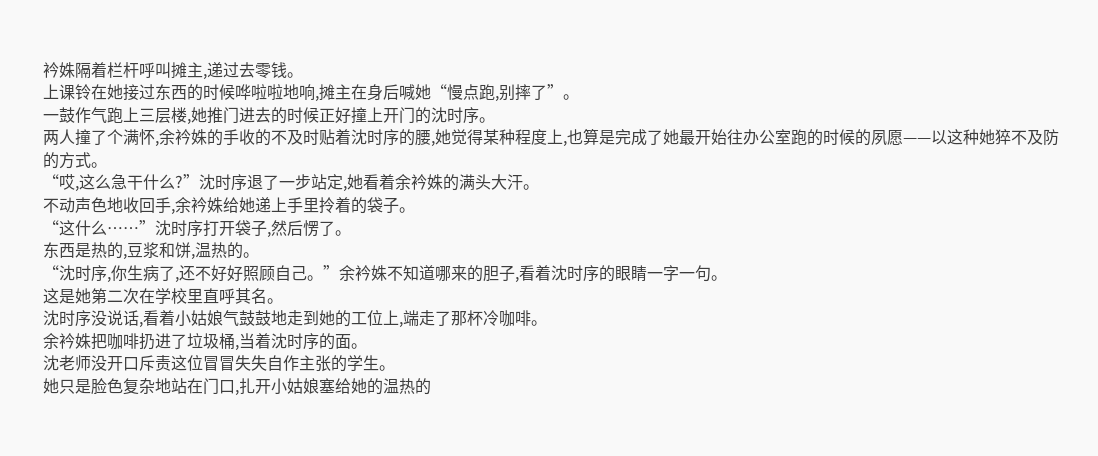衿姝隔着栏杆呼叫摊主,递过去零钱。
上课铃在她接过东西的时候哗啦啦地响,摊主在身后喊她“慢点跑,别摔了”。
一鼓作气跑上三层楼,她推门进去的时候正好撞上开门的沈时序。
两人撞了个满怀,余衿姝的手收的不及时贴着沈时序的腰,她觉得某种程度上,也算是完成了她最开始往办公室跑的时候的夙愿——以这种她猝不及防的方式。
“哎,这么急干什么?”沈时序退了一步站定,她看着余衿姝的满头大汗。
不动声色地收回手,余衿姝给她递上手里拎着的袋子。
“这什么……”沈时序打开袋子,然后愣了。
东西是热的,豆浆和饼,温热的。
“沈时序,你生病了,还不好好照顾自己。”余衿姝不知道哪来的胆子,看着沈时序的眼睛一字一句。
这是她第二次在学校里直呼其名。
沈时序没说话,看着小姑娘气鼓鼓地走到她的工位上,端走了那杯冷咖啡。
余衿姝把咖啡扔进了垃圾桶,当着沈时序的面。
沈老师没开口斥责这位冒冒失失自作主张的学生。
她只是脸色复杂地站在门口,扎开小姑娘塞给她的温热的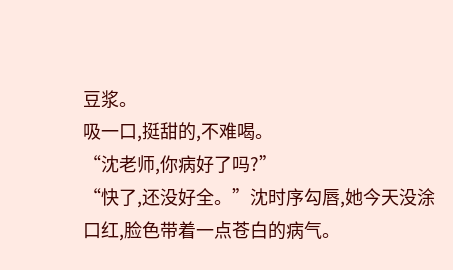豆浆。
吸一口,挺甜的,不难喝。
“沈老师,你病好了吗?”
“快了,还没好全。”沈时序勾唇,她今天没涂口红,脸色带着一点苍白的病气。